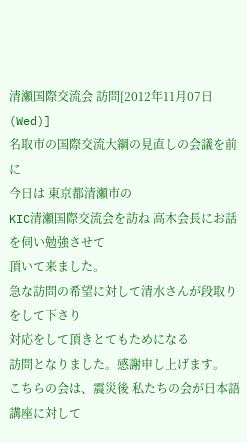清瀬国際交流会 訪問[2012年11月07日(Wed)]
名取市の国際交流大綱の見直しの会議を前に
今日は 東京都清瀬市の
KIC清瀬国際交流会を訪ね 高木会長にお話を伺い勉強させて
頂いて来ました。
急な訪問の希望に対して清水さんが段取りをして下さり
対応をして頂きとてもためになる
訪問となりました。感謝申し上げます。
こちらの会は、震災後 私たちの会が日本語講座に対して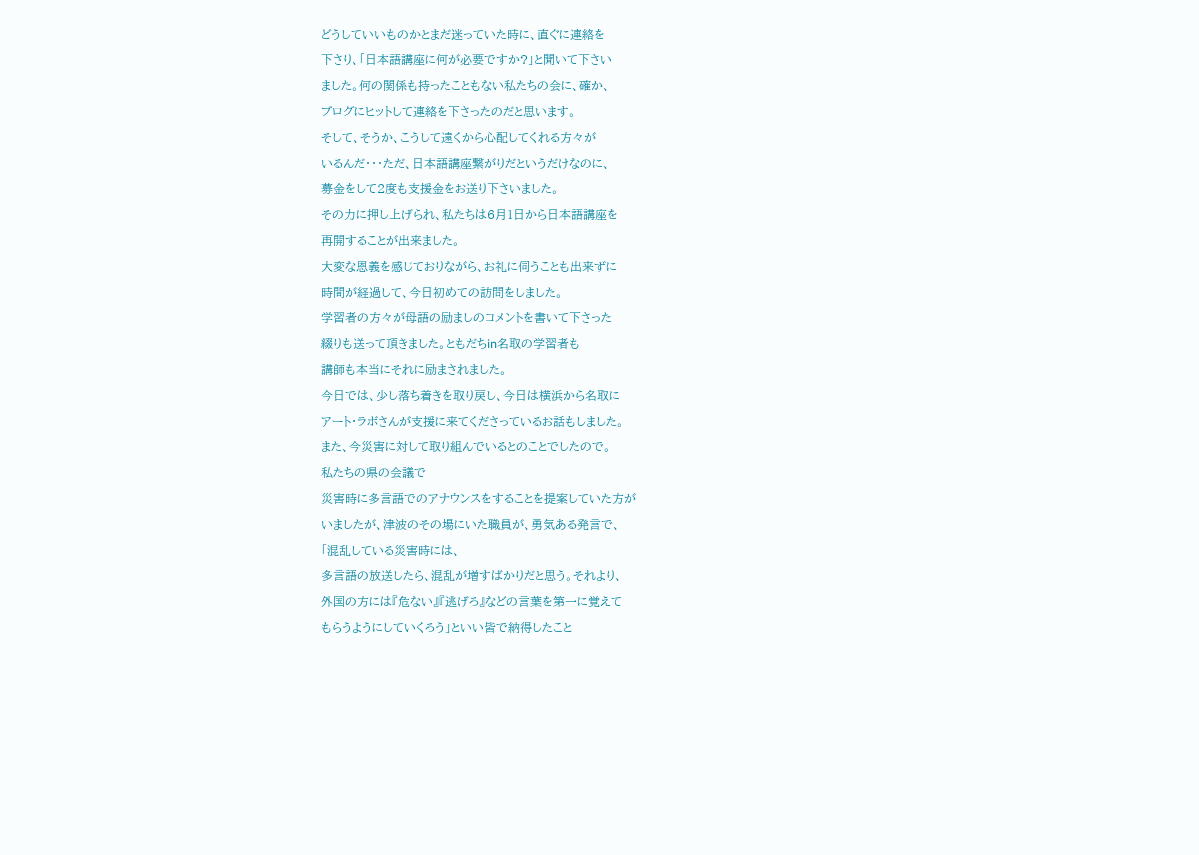どうしていいものかとまだ迷っていた時に、直ぐに連絡を
下さり、「日本語講座に何が必要ですか?」と聞いて下さい
ました。何の関係も持ったこともない私たちの会に、確か、
ブログにヒットして連絡を下さったのだと思います。
そして、そうか、こうして遠くから心配してくれる方々が
いるんだ・・・ただ、日本語講座繋がりだというだけなのに、
募金をして2度も支援金をお送り下さいました。
その力に押し上げられ、私たちは6月1日から日本語講座を
再開することが出来ました。
大変な恩義を感じておりながら、お礼に伺うことも出来ずに
時間が経過して、今日初めての訪問をしました。
学習者の方々が母語の励ましのコメントを書いて下さった
綴りも送って頂きました。ともだちin名取の学習者も
講師も本当にそれに励まされました。
今日では、少し落ち着きを取り戻し、今日は横浜から名取に
アート・ラボさんが支援に来てくださっているお話もしました。
また、今災害に対して取り組んでいるとのことでしたので。
私たちの県の会議で
災害時に多言語でのアナウンスをすることを提案していた方が
いましたが、津波のその場にいた職員が、勇気ある発言で、
「混乱している災害時には、
多言語の放送したら、混乱が増すばかりだと思う。それより、
外国の方には『危ない』『逃げろ』などの言葉を第一に覚えて
もらうようにしていくろう」といい皆で納得したこと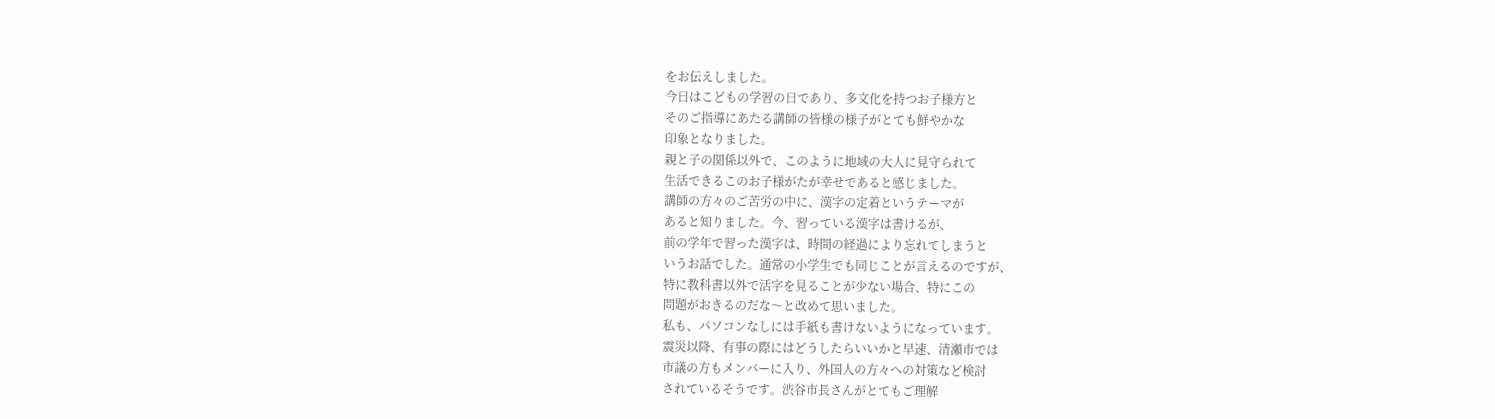をお伝えしました。
今日はこどもの学習の日であり、多文化を持つお子様方と
そのご指導にあたる講師の皆様の様子がとても鮮やかな
印象となりました。
親と子の関係以外で、このように地域の大人に見守られて
生活できるこのお子様がたが幸せであると感じました。
講師の方々のご苦労の中に、漢字の定着というテーマが
あると知りました。今、習っている漢字は書けるが、
前の学年で習った漢字は、時間の経過により忘れてしまうと
いうお話でした。通常の小学生でも同じことが言えるのですが、
特に教科書以外で活字を見ることが少ない場合、特にこの
問題がおきるのだな〜と改めて思いました。
私も、パソコンなしには手紙も書けないようになっています。
震災以降、有事の際にはどうしたらいいかと早速、清瀬市では
市議の方もメンバーに入り、外国人の方々への対策など検討
されているそうです。渋谷市長さんがとてもご理解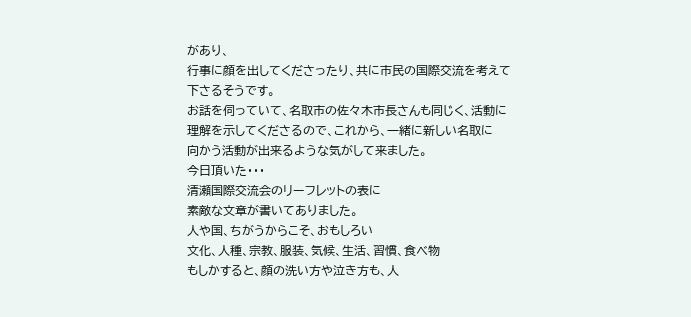があり、
行事に顔を出してくださったり、共に市民の国際交流を考えて
下さるそうです。
お話を伺っていて、名取市の佐々木市長さんも同じく、活動に
理解を示してくださるので、これから、一緒に新しい名取に
向かう活動が出来るような気がして来ました。
今日頂いた・・・
清瀬国際交流会のリーフレットの表に
素敵な文章が書いてありました。
人や国、ちがうからこそ、おもしろい
文化、人種、宗教、服装、気候、生活、習慣、食べ物
もしかすると、顔の洗い方や泣き方も、人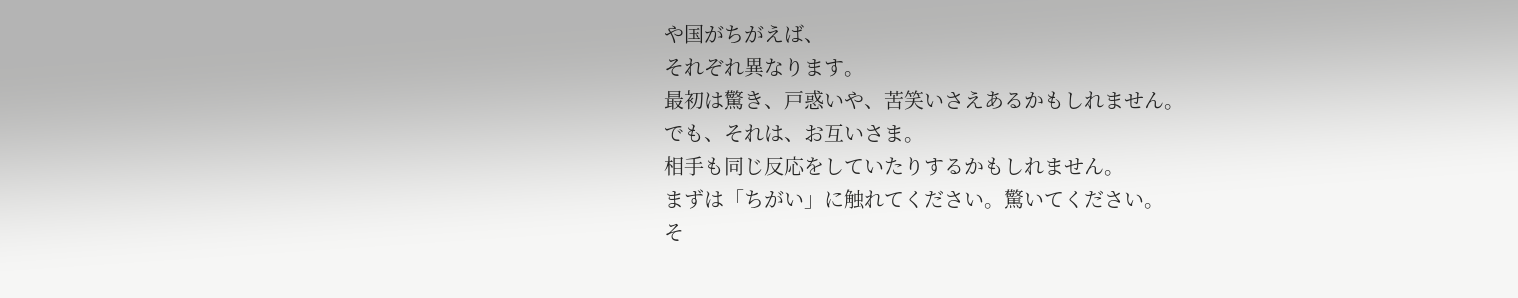や国がちがえば、
それぞれ異なります。
最初は驚き、戸惑いや、苦笑いさえあるかもしれません。
でも、それは、お互いさま。
相手も同じ反応をしていたりするかもしれません。
まずは「ちがい」に触れてください。驚いてください。
そ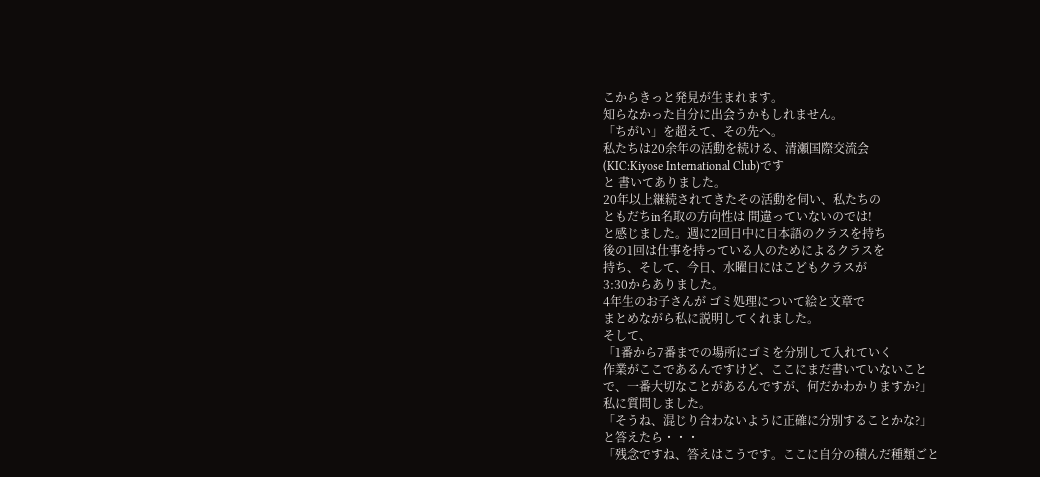こからきっと発見が生まれます。
知らなかった自分に出会うかもしれません。
「ちがい」を超えて、その先へ。
私たちは20余年の活動を続ける、清瀬国際交流会
(KIC:Kiyose International Club)です
と 書いてありました。
20年以上継続されてきたその活動を伺い、私たちの
ともだちin名取の方向性は 間違っていないのでは!
と感じました。週に2回日中に日本語のクラスを持ち
後の1回は仕事を持っている人のためによるクラスを
持ち、そして、今日、水曜日にはこどもクラスが
3:30からありました。
4年生のお子さんが ゴミ処理について絵と文章で
まとめながら私に説明してくれました。
そして、
「1番から7番までの場所にゴミを分別して入れていく
作業がここであるんですけど、ここにまだ書いていないこと
で、一番大切なことがあるんですが、何だかわかりますか?」
私に質問しました。
「そうね、混じり合わないように正確に分別することかな?」
と答えたら・・・
「残念ですね、答えはこうです。ここに自分の積んだ種類ごと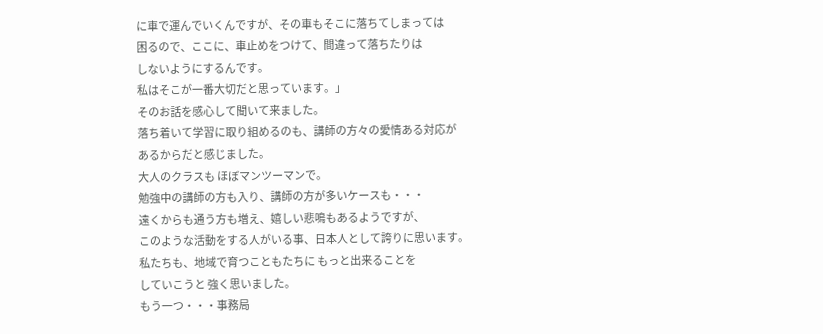に車で運んでいくんですが、その車もそこに落ちてしまっては
困るので、ここに、車止めをつけて、間違って落ちたりは
しないようにするんです。
私はそこが一番大切だと思っています。」
そのお話を感心して聞いて来ました。
落ち着いて学習に取り組めるのも、講師の方々の愛情ある対応が
あるからだと感じました。
大人のクラスも ほぼマンツーマンで。
勉強中の講師の方も入り、講師の方が多いケースも・・・
遠くからも通う方も増え、嬉しい悲鳴もあるようですが、
このような活動をする人がいる事、日本人として誇りに思います。
私たちも、地域で育つこともたちに もっと出来ることを
していこうと 強く思いました。
もう一つ・・・事務局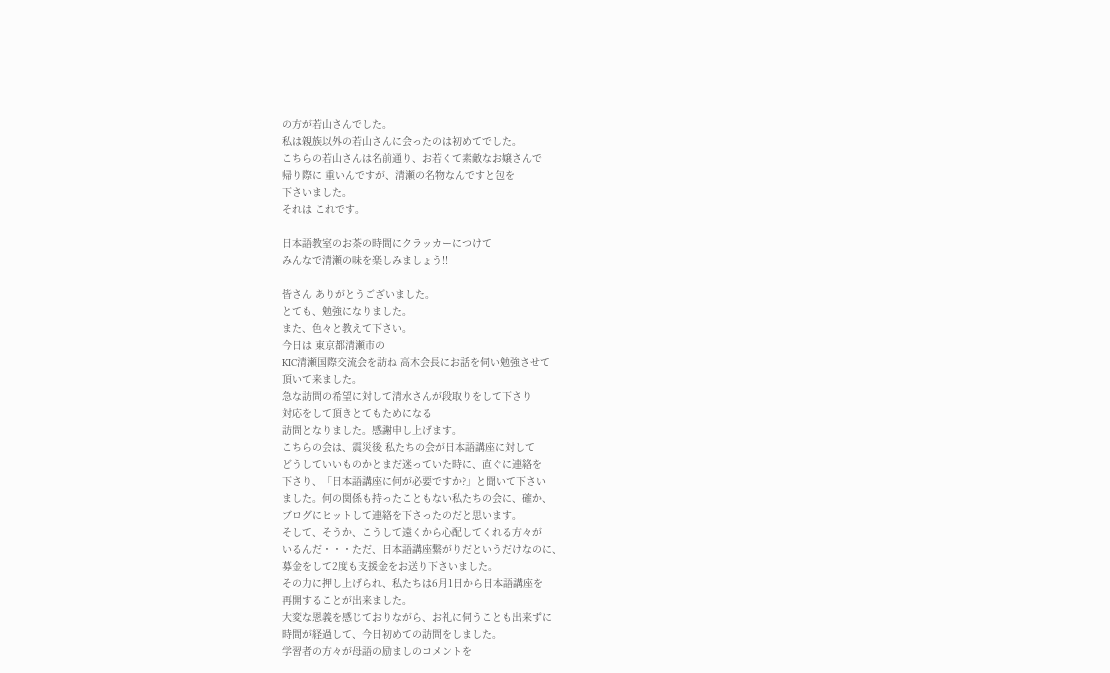の方が若山さんでした。
私は親族以外の若山さんに会ったのは初めてでした。
こちらの若山さんは名前通り、お若くて素敵なお嬢さんで
帰り際に 重いんですが、清瀬の名物なんですと包を
下さいました。
それは これです。

日本語教室のお茶の時間にクラッカーにつけて
みんなで清瀬の味を楽しみましょう!!

皆さん ありがとうございました。
とても、勉強になりました。
また、色々と教えて下さい。
今日は 東京都清瀬市の
KIC清瀬国際交流会を訪ね 高木会長にお話を伺い勉強させて
頂いて来ました。
急な訪問の希望に対して清水さんが段取りをして下さり
対応をして頂きとてもためになる
訪問となりました。感謝申し上げます。
こちらの会は、震災後 私たちの会が日本語講座に対して
どうしていいものかとまだ迷っていた時に、直ぐに連絡を
下さり、「日本語講座に何が必要ですか?」と聞いて下さい
ました。何の関係も持ったこともない私たちの会に、確か、
ブログにヒットして連絡を下さったのだと思います。
そして、そうか、こうして遠くから心配してくれる方々が
いるんだ・・・ただ、日本語講座繋がりだというだけなのに、
募金をして2度も支援金をお送り下さいました。
その力に押し上げられ、私たちは6月1日から日本語講座を
再開することが出来ました。
大変な恩義を感じておりながら、お礼に伺うことも出来ずに
時間が経過して、今日初めての訪問をしました。
学習者の方々が母語の励ましのコメントを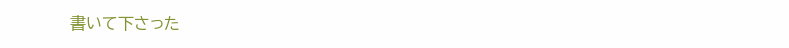書いて下さった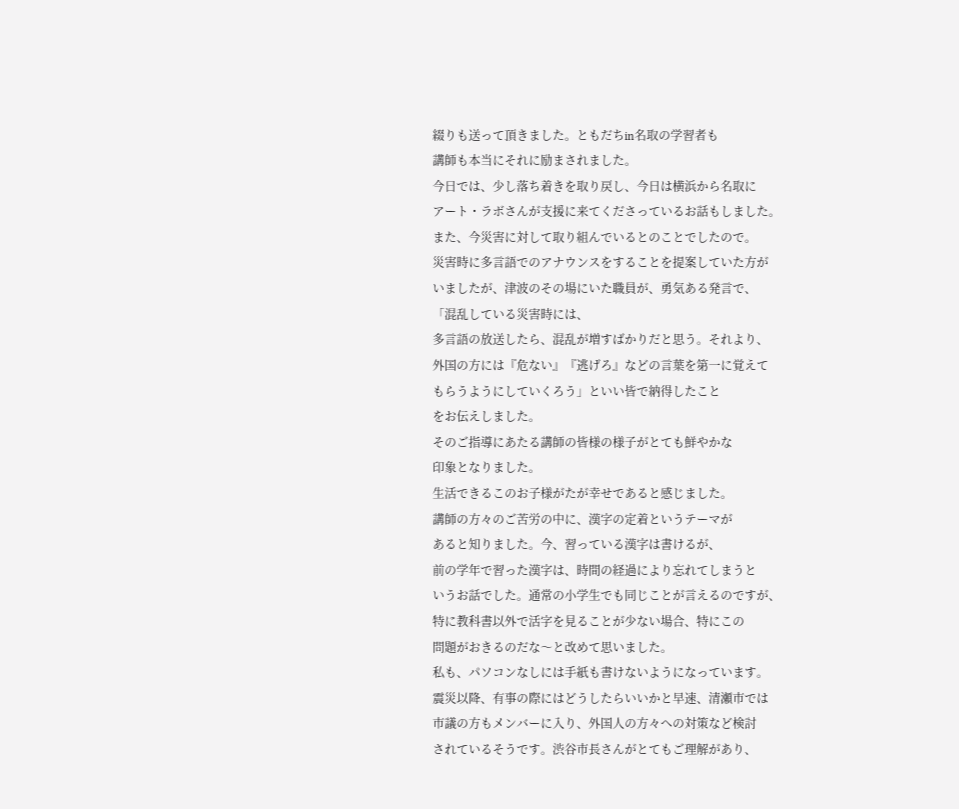綴りも送って頂きました。ともだちin名取の学習者も
講師も本当にそれに励まされました。
今日では、少し落ち着きを取り戻し、今日は横浜から名取に
アート・ラボさんが支援に来てくださっているお話もしました。
また、今災害に対して取り組んでいるとのことでしたので。
災害時に多言語でのアナウンスをすることを提案していた方が
いましたが、津波のその場にいた職員が、勇気ある発言で、
「混乱している災害時には、
多言語の放送したら、混乱が増すばかりだと思う。それより、
外国の方には『危ない』『逃げろ』などの言葉を第一に覚えて
もらうようにしていくろう」といい皆で納得したこと
をお伝えしました。
そのご指導にあたる講師の皆様の様子がとても鮮やかな
印象となりました。
生活できるこのお子様がたが幸せであると感じました。
講師の方々のご苦労の中に、漢字の定着というテーマが
あると知りました。今、習っている漢字は書けるが、
前の学年で習った漢字は、時間の経過により忘れてしまうと
いうお話でした。通常の小学生でも同じことが言えるのですが、
特に教科書以外で活字を見ることが少ない場合、特にこの
問題がおきるのだな〜と改めて思いました。
私も、パソコンなしには手紙も書けないようになっています。
震災以降、有事の際にはどうしたらいいかと早速、清瀬市では
市議の方もメンバーに入り、外国人の方々への対策など検討
されているそうです。渋谷市長さんがとてもご理解があり、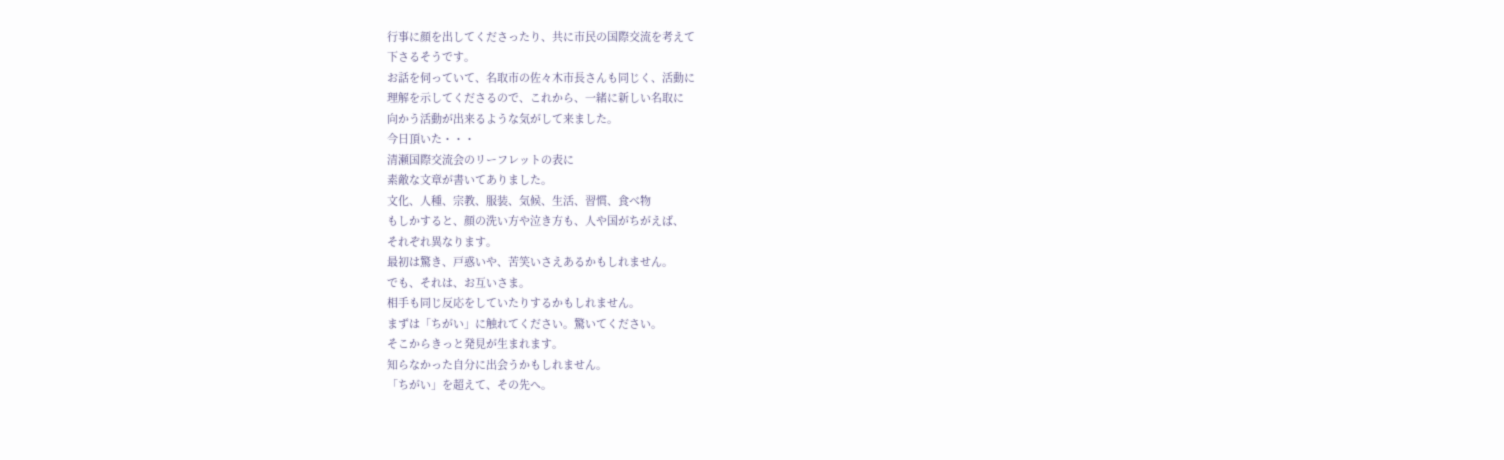行事に顔を出してくださったり、共に市民の国際交流を考えて
下さるそうです。
お話を伺っていて、名取市の佐々木市長さんも同じく、活動に
理解を示してくださるので、これから、一緒に新しい名取に
向かう活動が出来るような気がして来ました。
今日頂いた・・・
清瀬国際交流会のリーフレットの表に
素敵な文章が書いてありました。
文化、人種、宗教、服装、気候、生活、習慣、食べ物
もしかすると、顔の洗い方や泣き方も、人や国がちがえば、
それぞれ異なります。
最初は驚き、戸惑いや、苦笑いさえあるかもしれません。
でも、それは、お互いさま。
相手も同じ反応をしていたりするかもしれません。
まずは「ちがい」に触れてください。驚いてください。
そこからきっと発見が生まれます。
知らなかった自分に出会うかもしれません。
「ちがい」を超えて、その先へ。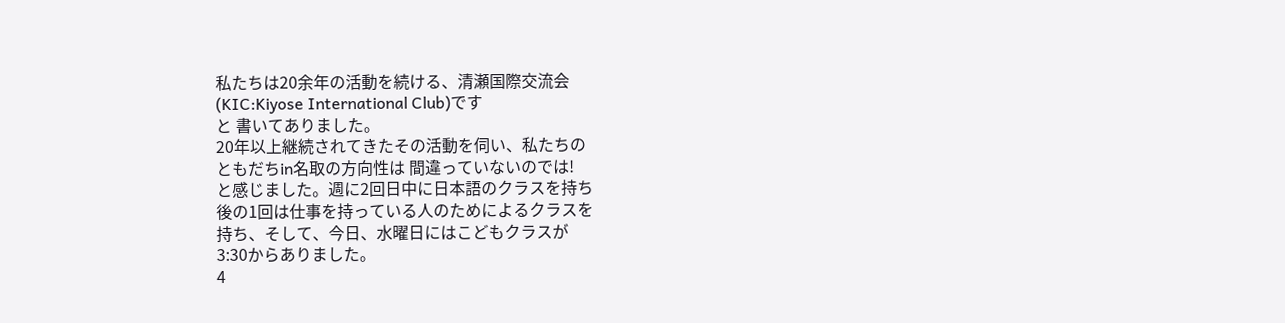私たちは20余年の活動を続ける、清瀬国際交流会
(KIC:Kiyose International Club)です
と 書いてありました。
20年以上継続されてきたその活動を伺い、私たちの
ともだちin名取の方向性は 間違っていないのでは!
と感じました。週に2回日中に日本語のクラスを持ち
後の1回は仕事を持っている人のためによるクラスを
持ち、そして、今日、水曜日にはこどもクラスが
3:30からありました。
4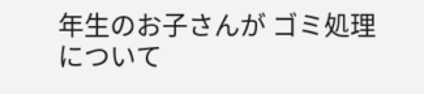年生のお子さんが ゴミ処理について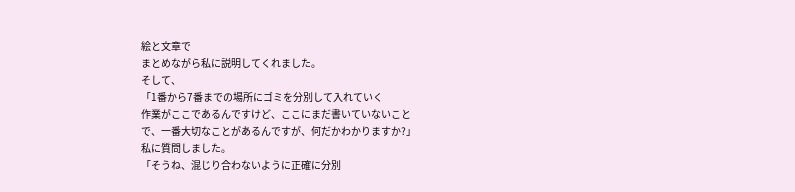絵と文章で
まとめながら私に説明してくれました。
そして、
「1番から7番までの場所にゴミを分別して入れていく
作業がここであるんですけど、ここにまだ書いていないこと
で、一番大切なことがあるんですが、何だかわかりますか?」
私に質問しました。
「そうね、混じり合わないように正確に分別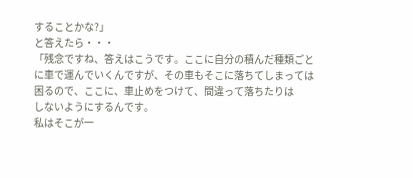することかな?」
と答えたら・・・
「残念ですね、答えはこうです。ここに自分の積んだ種類ごと
に車で運んでいくんですが、その車もそこに落ちてしまっては
困るので、ここに、車止めをつけて、間違って落ちたりは
しないようにするんです。
私はそこが一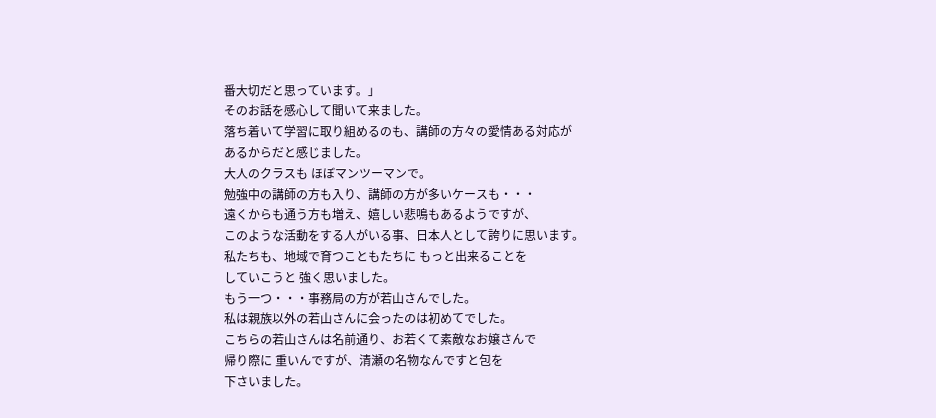番大切だと思っています。」
そのお話を感心して聞いて来ました。
落ち着いて学習に取り組めるのも、講師の方々の愛情ある対応が
あるからだと感じました。
大人のクラスも ほぼマンツーマンで。
勉強中の講師の方も入り、講師の方が多いケースも・・・
遠くからも通う方も増え、嬉しい悲鳴もあるようですが、
このような活動をする人がいる事、日本人として誇りに思います。
私たちも、地域で育つこともたちに もっと出来ることを
していこうと 強く思いました。
もう一つ・・・事務局の方が若山さんでした。
私は親族以外の若山さんに会ったのは初めてでした。
こちらの若山さんは名前通り、お若くて素敵なお嬢さんで
帰り際に 重いんですが、清瀬の名物なんですと包を
下さいました。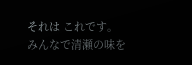それは これです。
みんなで清瀬の味を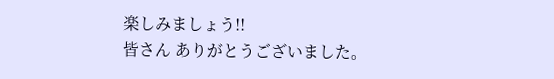楽しみましょう!!
皆さん ありがとうございました。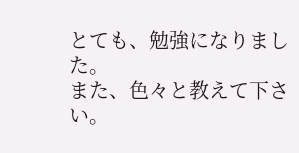とても、勉強になりました。
また、色々と教えて下さい。